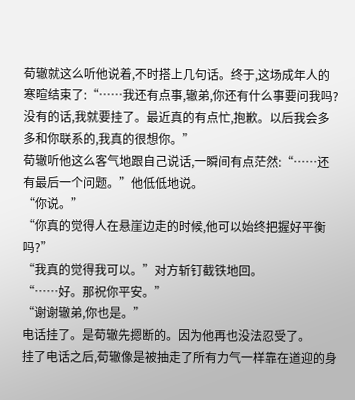荀辙就这么听他说着,不时搭上几句话。终于,这场成年人的寒暄结束了:“……我还有点事,辙弟,你还有什么事要问我吗?没有的话,我就要挂了。最近真的有点忙,抱歉。以后我会多多和你联系的,我真的很想你。”
荀辙听他这么客气地跟自己说话,一瞬间有点茫然:“……还有最后一个问题。”他低低地说。
“你说。”
“你真的觉得人在悬崖边走的时候,他可以始终把握好平衡吗?”
“我真的觉得我可以。”对方斩钉截铁地回。
“……好。那祝你平安。”
“谢谢辙弟,你也是。”
电话挂了。是荀辙先摁断的。因为他再也没法忍受了。
挂了电话之后,荀辙像是被抽走了所有力气一样靠在道迎的身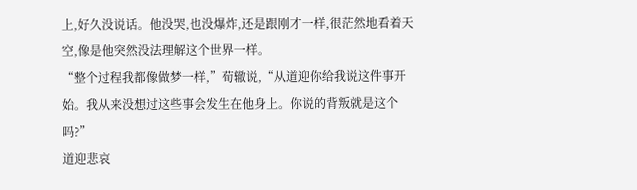上,好久没说话。他没哭,也没爆炸,还是跟刚才一样,很茫然地看着天空,像是他突然没法理解这个世界一样。
“整个过程我都像做梦一样,”荀辙说,“从道迎你给我说这件事开始。我从来没想过这些事会发生在他身上。你说的背叛就是这个吗?”
道迎悲哀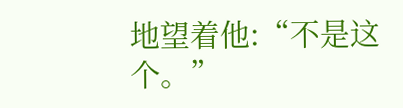地望着他:“不是这个。”